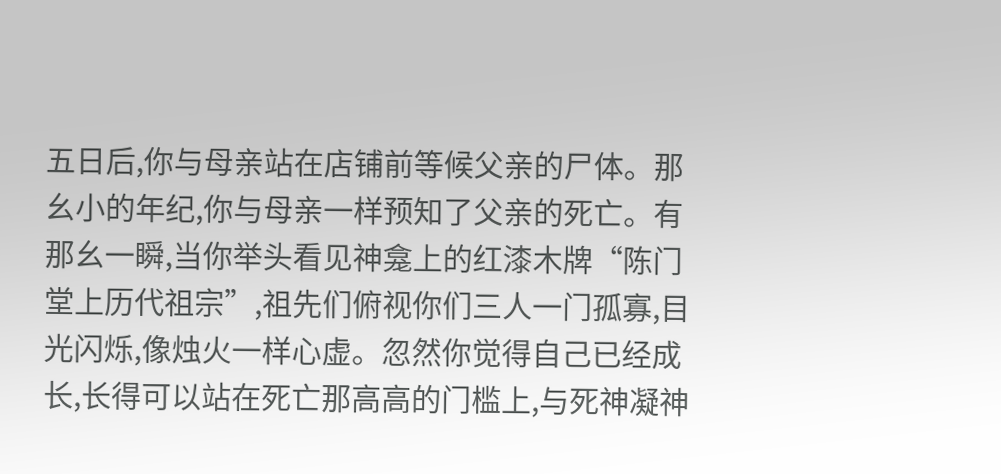五日后,你与母亲站在店铺前等候父亲的尸体。那幺小的年纪,你与母亲一样预知了父亲的死亡。有那幺一瞬,当你举头看见神龛上的红漆木牌“陈门堂上历代祖宗”,祖先们俯视你们三人一门孤寡,目光闪烁,像烛火一样心虚。忽然你觉得自己已经成长,长得可以站在死亡那高高的门槛上,与死神凝神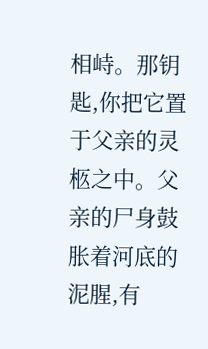相峙。那钥匙,你把它置于父亲的灵柩之中。父亲的尸身鼓胀着河底的泥腥,有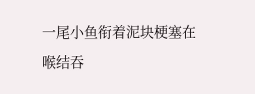一尾小鱼衔着泥块梗塞在喉结吞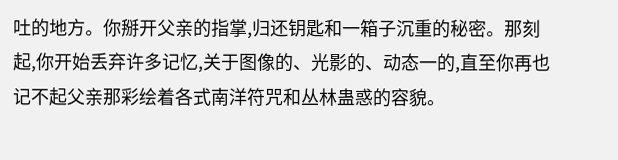吐的地方。你掰开父亲的指掌,归还钥匙和一箱子沉重的秘密。那刻起,你开始丢弃许多记忆,关于图像的、光影的、动态一的,直至你再也记不起父亲那彩绘着各式南洋符咒和丛林蛊惑的容貌。